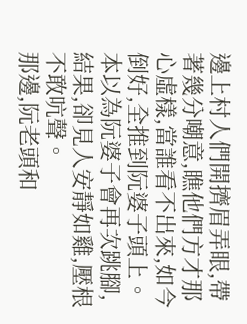邊上村人們開擠眉弄眼,帶著幾分嘲意,瞧他們方才那心虛樣,當誰看不出來,如今倒好,全推到阮婆子頭上。
本以為阮婆子會再次跳腳,結果,卻見人安靜如雞,壓根不敢吭聲。
那邊,阮老頭和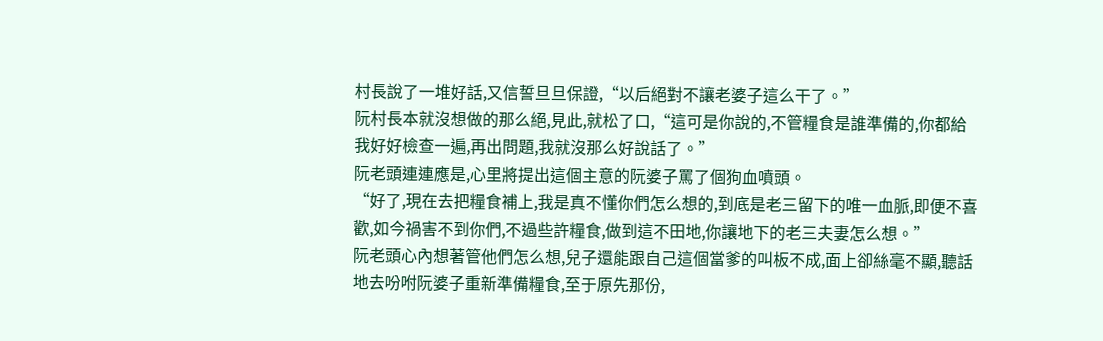村長說了一堆好話,又信誓旦旦保證,“以后絕對不讓老婆子這么干了。”
阮村長本就沒想做的那么絕,見此,就松了口,“這可是你說的,不管糧食是誰準備的,你都給我好好檢查一遍,再出問題,我就沒那么好說話了。”
阮老頭連連應是,心里將提出這個主意的阮婆子罵了個狗血噴頭。
“好了,現在去把糧食補上,我是真不懂你們怎么想的,到底是老三留下的唯一血脈,即便不喜歡,如今禍害不到你們,不過些許糧食,做到這不田地,你讓地下的老三夫妻怎么想。”
阮老頭心內想著管他們怎么想,兒子還能跟自己這個當爹的叫板不成,面上卻絲毫不顯,聽話地去吩咐阮婆子重新準備糧食,至于原先那份,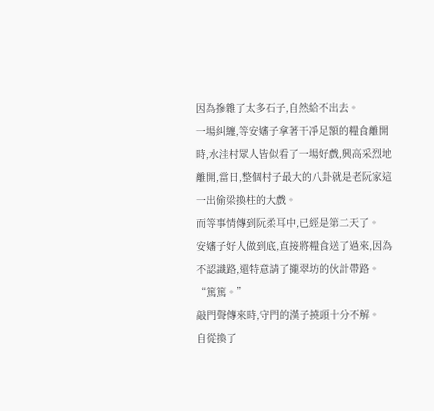因為摻雜了太多石子,自然給不出去。
一場糾纏,等安嬸子拿著干凈足額的糧食離開時,水洼村眾人皆似看了一場好戲,興高采烈地離開,當日,整個村子最大的八卦就是老阮家這一出偷梁換柱的大戲。
而等事情傳到阮柔耳中,已經是第二天了。
安嬸子好人做到底,直接將糧食送了過來,因為不認識路,還特意請了攏翠坊的伙計帶路。
“篤篤。”
敲門聲傳來時,守門的漢子撓頭十分不解。
自從換了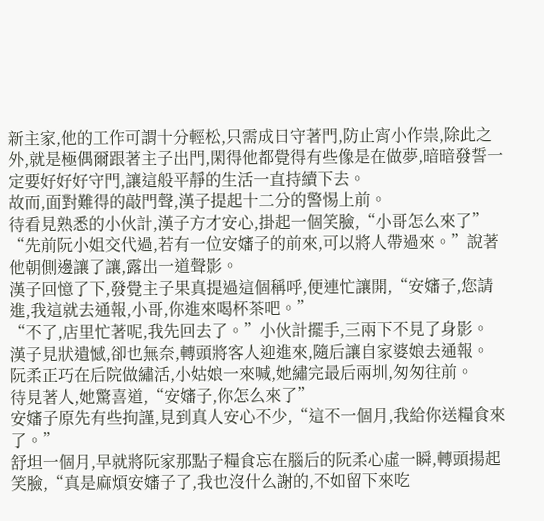新主家,他的工作可謂十分輕松,只需成日守著門,防止宵小作祟,除此之外,就是極偶爾跟著主子出門,閑得他都覺得有些像是在做夢,暗暗發誓一定要好好好守門,讓這般平靜的生活一直持續下去。
故而,面對難得的敲門聲,漢子提起十二分的警惕上前。
待看見熟悉的小伙計,漢子方才安心,掛起一個笑臉,“小哥怎么來了”
“先前阮小姐交代過,若有一位安嬸子的前來,可以將人帶過來。”說著他朝側邊讓了讓,露出一道聲影。
漢子回憶了下,發覺主子果真提過這個稱呼,便連忙讓開,“安嬸子,您請進,我這就去通報,小哥,你進來喝杯茶吧。”
“不了,店里忙著呢,我先回去了。”小伙計擺手,三兩下不見了身影。
漢子見狀遺憾,卻也無奈,轉頭將客人迎進來,隨后讓自家婆娘去通報。
阮柔正巧在后院做繡活,小姑娘一來喊,她繡完最后兩圳,匆匆往前。
待見著人,她驚喜道,“安嬸子,你怎么來了”
安嬸子原先有些拘謹,見到真人安心不少,“這不一個月,我給你送糧食來了。”
舒坦一個月,早就將阮家那點子糧食忘在腦后的阮柔心虛一瞬,轉頭揚起笑臉,“真是麻煩安嬸子了,我也沒什么謝的,不如留下來吃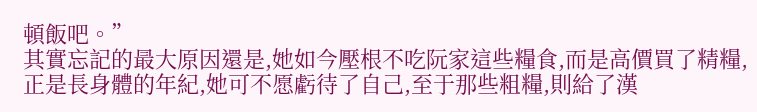頓飯吧。”
其實忘記的最大原因還是,她如今壓根不吃阮家這些糧食,而是高價買了精糧,正是長身體的年紀,她可不愿虧待了自己,至于那些粗糧,則給了漢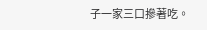子一家三口摻著吃。